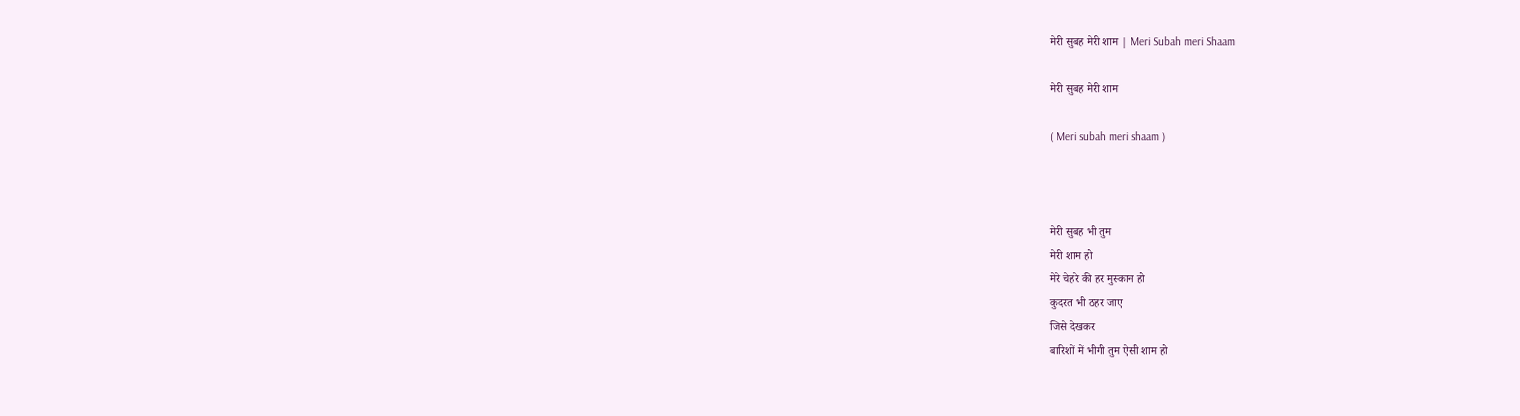मेरी सुबह मेरी शाम | Meri Subah meri Shaam

मेरी सुबह मेरी शाम

( Meri subah meri shaam )



मेरी सुबह भी तुम
मेरी शाम हो
मेरे चेहरे की हर मुस्कान हो
कुदरत भी ठहर जाए
जिसे देखकर
बारिशों में भीगी तुम ऐसी शाम हो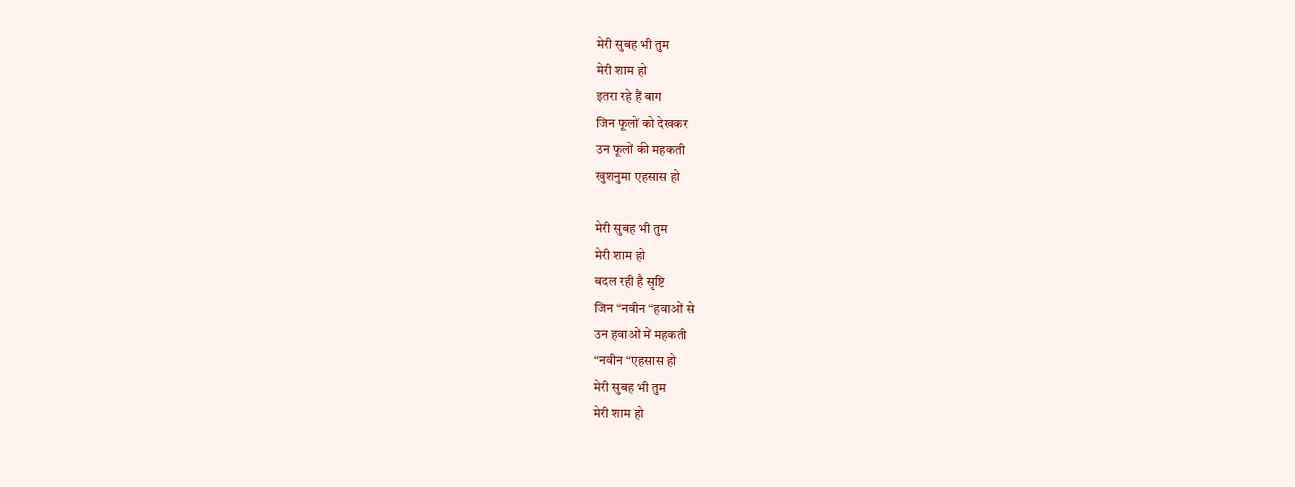मेरी सुबह भी तुम
मेरी शाम हो
इतरा रहे हैं बाग
जिन फूलों को देखकर
उन फूलों की महकती
खुशनुमा एहसास हो

मेरी सुबह भी तुम
मेरी शाम हो
बदल रही है सृष्टि
जिन “नवीन “हवाओं से
उन हवाओं में महकती
“नवीन “एहसास हो
मेरी सुबह भी तुम
मेरी शाम हो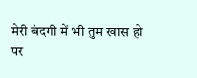मेरी बंदगी में भी तुम खास हो
पर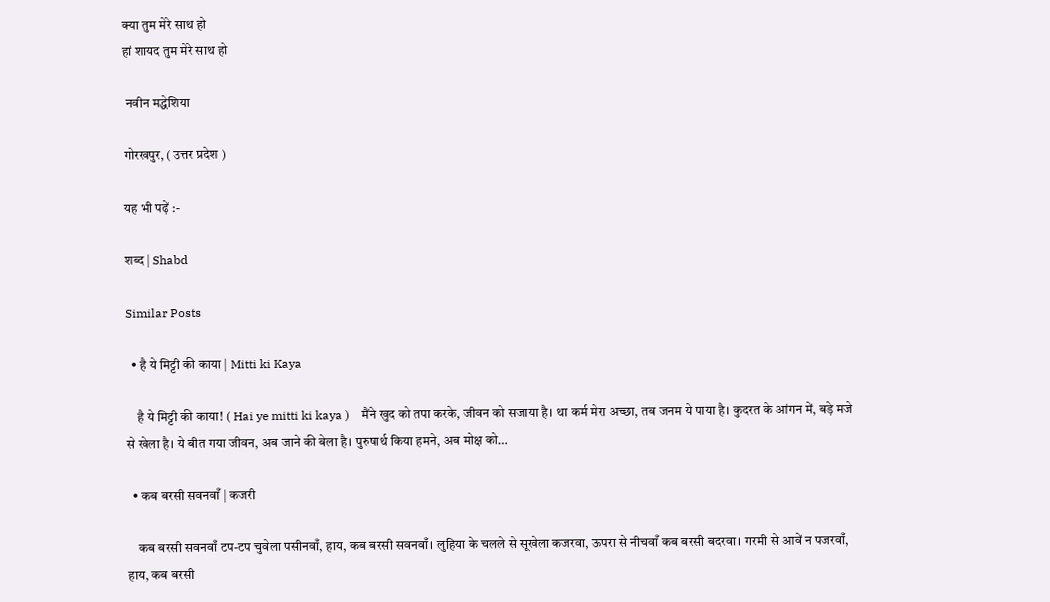क्या तुम मेरे साथ हो
हां शायद तुम मेरे साथ हो

 नवीन मद्धेशिया

गोरखपुर, ( उत्तर प्रदेश )

यह भी पढ़ें :-

शब्द | Shabd

Similar Posts

  • है ये मिट्टी की काया | Mitti ki Kaya

    है ये मिट्टी की काया! ( Hai ye mitti ki kaya )    मैंने खुद को तपा करके, जीवन को सजाया है। था कर्म मेरा अच्छा, तब जनम ये पाया है। कुदरत के आंगन में, बड़े मजे से खेला है। ये बीत गया जीवन, अब जाने की बेला है। पुरुषार्थ किया हमने, अब मोक्ष को…

  • कब बरसी सवनवाँ | कजरी

    कब बरसी सवनवाँ टप-टप चुवेला पसीनवाँ, हाय, कब बरसी सवनवाँ। लुहिया के चलले से सूखेला कजरवा, ऊपरा से नीचवाँ कब बरसी बदरवा। गरमी से आवें न पजरवाँ, हाय, कब बरसी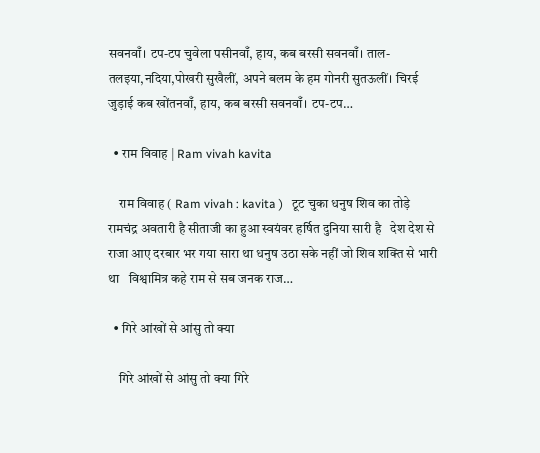सवनवाँ। टप-टप चुवेला पसीनवाँ, हाय, कब बरसी सवनवाँ। ताल-तलइया,नदिया,पोखरी सुखैलीं, अपने बलम के हम गोनरी सुतऊलीं। चिरई जुड़ाई कब खोंतनवाँ, हाय, कब बरसी सवनवाँ। टप-टप…

  • राम विवाह | Ram vivah kavita

    राम विवाह ( Ram vivah : kavita )   टूट चुका धनुष शिव का तोड़े रामचंद्र अवतारी है सीताजी का हुआ स्वयंवर हर्षित दुनिया सारी है   देश देश से राजा आए दरबार भर गया सारा था धनुष उठा सके नहीं जो शिव शक्ति से भारी था   विश्वामित्र कहे राम से सब जनक राज…

  • गिरे आंखों से आंसु तो क्या

    गिरे आंखों से आंसु तो क्या गिरे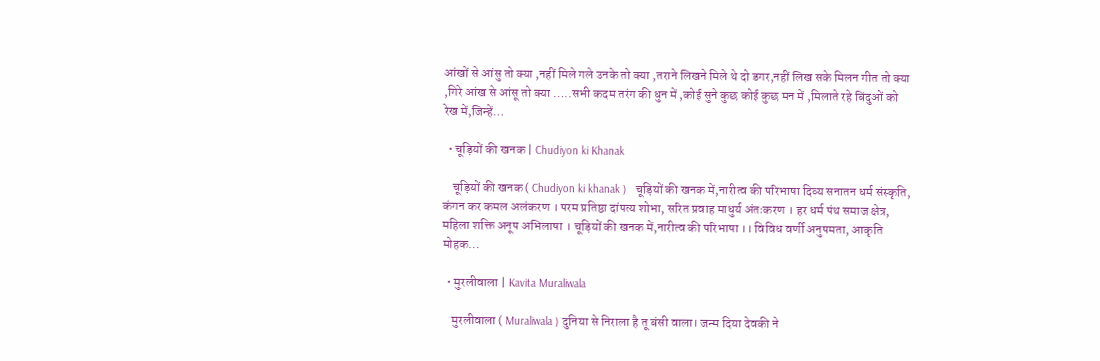आंखों से आंसु तो क्या ,नहीं मिले गले उनके तो क्या ,तराने लिखने मिले थे दो डगर,नहीं लिख सके मिलन गीत तो क्या ,गिरे आंख से आंसू तो क्या …..सभी कदम तरंग की धुन में ,कोई सुने कुछ कोई कुछ मन में ,मिलाते रहे बिंदुओं को रेख में,जिन्हें…

  • चूड़ियों की खनक | Chudiyon ki Khanak

    चूड़ियों की खनक ( Chudiyon ki khanak )   चूड़ियों की खनक में,नारीत्व की परिभाषा दिव्य सनातन धर्म संस्कृति, कंगन कर कमल अलंकरण । परम प्रतिष्ठा दांपत्य शोभा, सरित प्रवाह माधुर्य अंतःकरण । हर धर्म पंथ समाज क्षेत्र, महिला शक्ति अनूप अभिलाषा । चूड़ियों की खनक में,नारीत्व की परिभाषा ।। विविध वर्णी अनुपमता, आकृति मोहक…

  • मुरलीवाला | Kavita Muraliwala

    मुरलीवाला ( Muraliwala ) दुनिया से निराला है तू बंसी वाला। जन्म दिया देवकी ने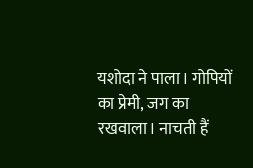यशोदा ने पाला। गोपियों का प्रेमी, जग का रखवाला। नाचती हैं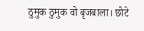ठुमुक ठुमुक वो बृजबाला। छोटे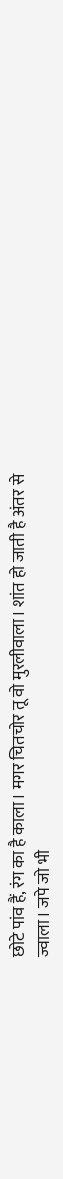छोटे पांव हैं, रंग का है काला। मगर चितचोर तू वो मुरलीवाला। शांत हो जाती है अंतर से ज्वाला। जपे जो भी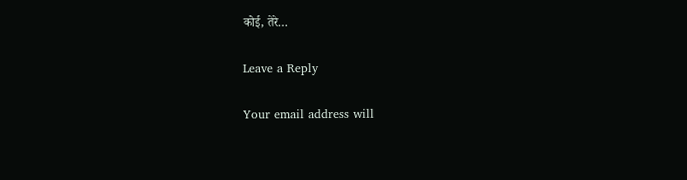कोई, तेरे…

Leave a Reply

Your email address will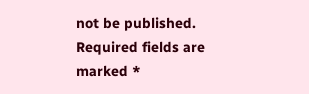not be published. Required fields are marked *